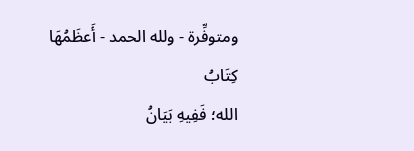ومتوفِّرة - ولله الحمد - أَعظَمُهَا كِتَابُ
الله؛ فَفِيهِ بَيَانُ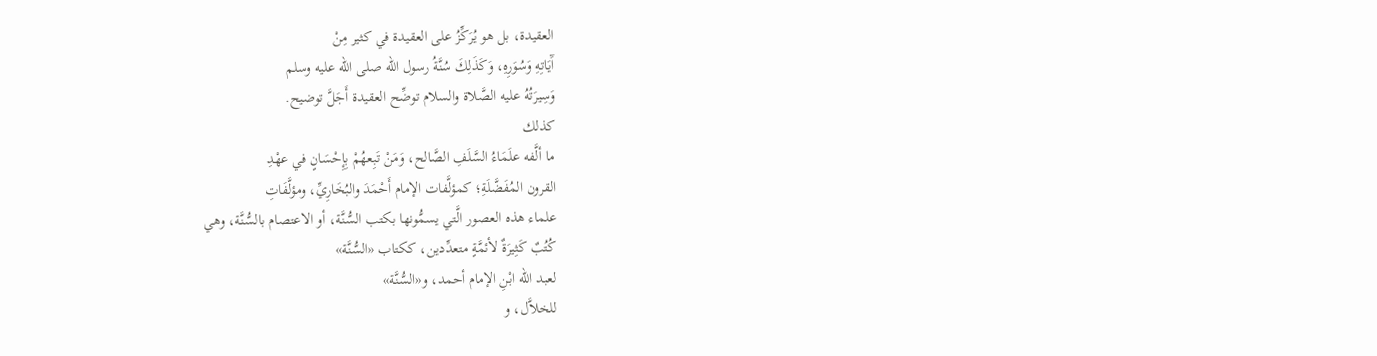العقيدة، بل هو يُرَكِّزُ على العقيدة في كثير مِنْ
آَيَاتِهِ وَسُوَرِهِ، وَكَذَلِكَ سُنَّةُ رسول الله صلى الله عليه وسلم
وَسِيرَتُهُ عليه الصَّلاة والسلام توضِّح العقيدة أَجَلَّ توضيح.
كذلك
ما ألَّفه علَمَاءُ السَّلَفِ الصَّالح، وَمَنْ تَبِعهُمْ بِإِحْسَانٍ في عهْدِ
القرون المُفَضَّلَةِ؛ كمؤلَّفات الإمام أَحْمَدَ والبُخَارِيِّ، ومؤلَّفَاتِ
علماء هذه العصور الَّتي يسمُّونها بكتب السُّنَّة، أو الاعتصام بالسُّنَّة، وهي
كُتُبٌ كَثِيرَةٌ لأئمَّةٍ متعدِّدين، ككتاب «السُّنَّة»
لعبد الله ابْنِ الإمام أحمد، و«السُّنَّة»
للخلاَّل، و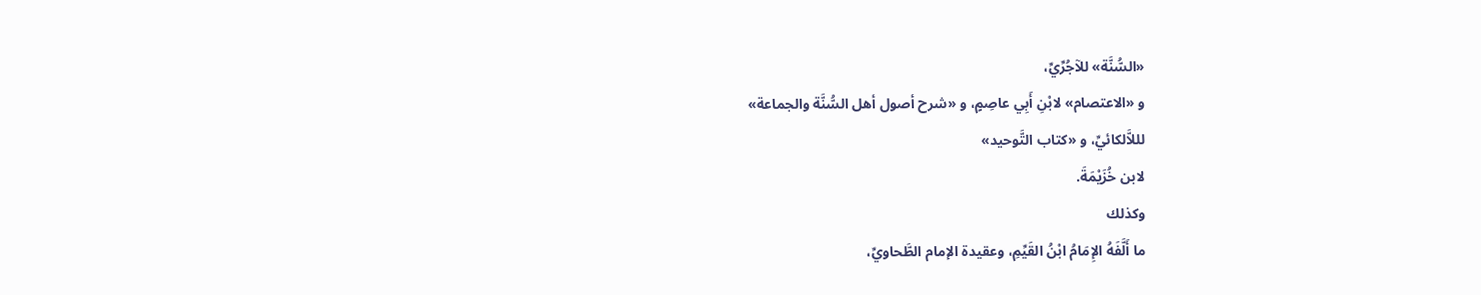«السُّنَّة» للآجُرِّيِّ،
و «الاعتصام» لابْنِ أَبِي عاصِمٍ، و «شرح أصول أهل السُّنَّة والجماعة»
لللاَّلكائيِّ، و «كتاب التَّوحيد»
لابن خُزَيْمَةَ.
وكذلك
ما أَلَّفَهُ الإِمَامُ ابْنُ القَيِّمِ، وعقيدة الإمام الطَّحاويِّ،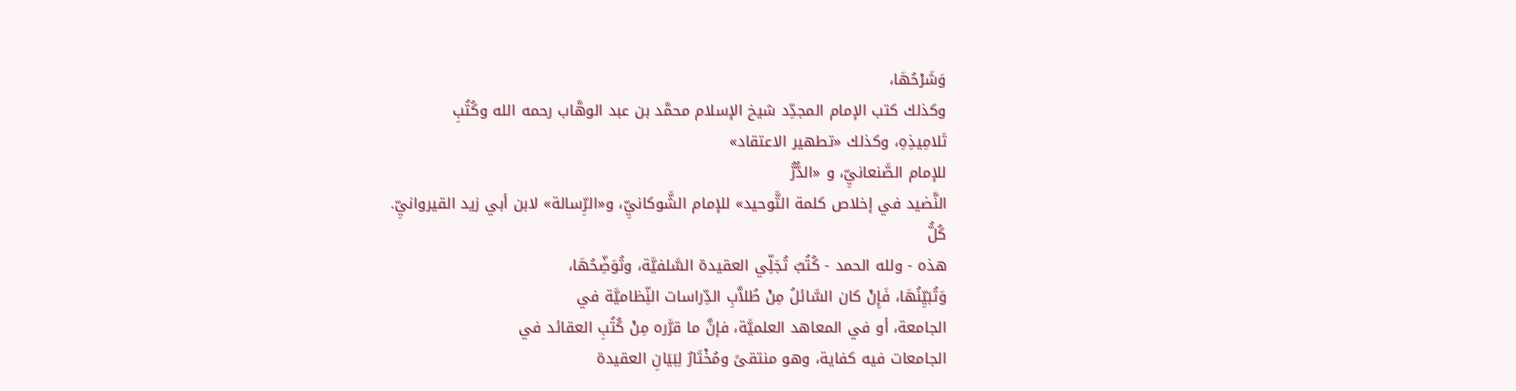وَشَرْحُهَا،
وكذلك كتب الإمام المجدِّد شيخ الإسلام محمَّد بن عبد الوهَّاب رحمه الله وكُتُبِ
تَلامِيذِهِ، وكذلك «تطهير الاعتقاد»
للإمام الصَّنعانيِّ، و «الدُّرُّ
النَّضيد في إخلاص كلمة التَّوحيد» للإمام الشَّوكانيِّ، و«الرِّسالة» لابن أبي زيد القيروانيِّ.
كُلُّ
هذه - ولله الحمد - كُتُبٌ تُجَلِّي العقيدة السَّلفيَّة، وتُوَضِّحُهَا،
وَتُبَيِّنُهَا، فَإِنْ كان السَّائلُ مِنْ طُلاَّبِ الدِّراسات النِّظاميَّة في
الجامعة، أو في المعاهد العلميَّة، فإنَّ ما قرَّره مِنْ كُتُبِ العقائد في
الجامعات فيه كفاية، وهو منتقىً ومُخْتَارٌ لِبَيَانِ العقيدة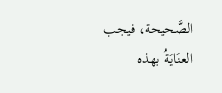الصَّحيحة، فيجب
العنَايَةُ بهذه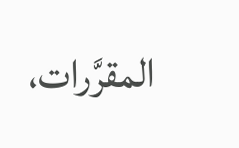المقرَّرات،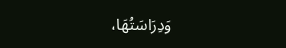وَدِرَاسَتُهَا،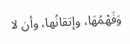وَفَهْمُهَا، وإتقانُها، وأن لا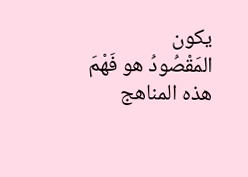يكون
المَقْصُودُ هو فَهْمَ هذه المناهج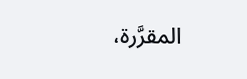المقرَّرة،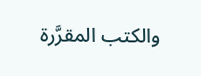والكتب المقرَّرة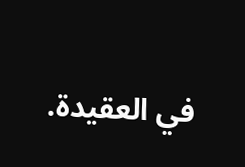في العقيدة.